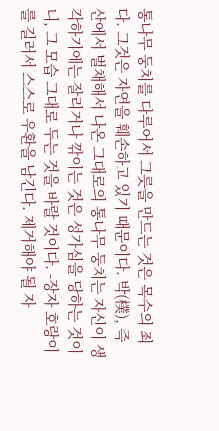통나무 둥치를 다루어서 그릇을 만드는 것은 목수의 죄다. 그것은 자연을 훼손하고 있기 때문이다. 박(樸), 즉 산에서 벌채해서 나온 그대로의 통나무 둥치는 자신이 생각하기에는 잘리거나 깎이는 것은 성가심을 당하는 것이니, 그 모습 그대로 두는 것을 바랄 것이다. -장자 호랑이를 길러서 스스로 우환을 남긴다. 제거해야 될 자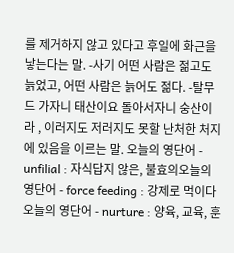를 제거하지 않고 있다고 후일에 화근을 낳는다는 말. -사기 어떤 사람은 젊고도 늙었고, 어떤 사람은 늙어도 젊다. -탈무드 가자니 태산이요 돌아서자니 숭산이라 , 이러지도 저러지도 못할 난처한 처지에 있음을 이르는 말. 오늘의 영단어 - unfilial : 자식답지 않은, 불효의오늘의 영단어 - force feeding : 강제로 먹이다오늘의 영단어 - nurture : 양육, 교육, 훈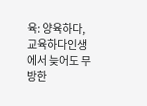육: 양육하다, 교육하다인생에서 늦어도 무방한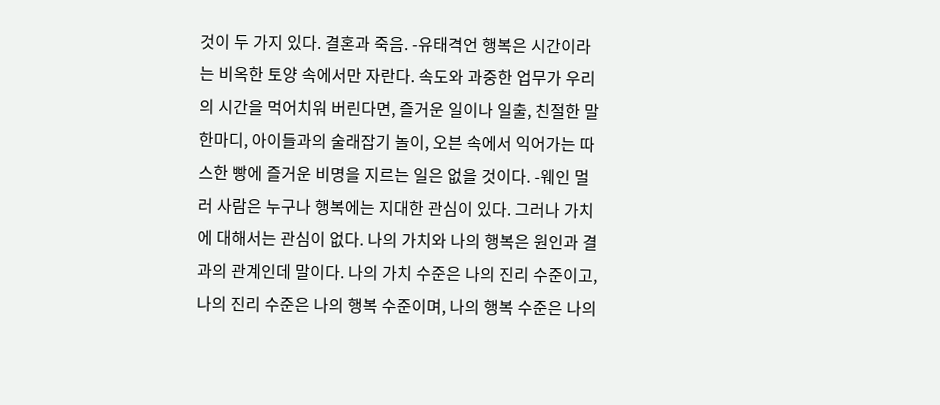것이 두 가지 있다. 결혼과 죽음. -유태격언 행복은 시간이라는 비옥한 토양 속에서만 자란다. 속도와 과중한 업무가 우리의 시간을 먹어치워 버린다면, 즐거운 일이나 일출, 친절한 말 한마디, 아이들과의 술래잡기 놀이, 오븐 속에서 익어가는 따스한 빵에 즐거운 비명을 지르는 일은 없을 것이다. -웨인 멀러 사람은 누구나 행복에는 지대한 관심이 있다. 그러나 가치에 대해서는 관심이 없다. 나의 가치와 나의 행복은 원인과 결과의 관계인데 말이다. 나의 가치 수준은 나의 진리 수준이고, 나의 진리 수준은 나의 행복 수준이며, 나의 행복 수준은 나의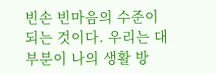빈손 빈마음의 수준이 되는 것이다. 우리는 대부분이 나의 생활 방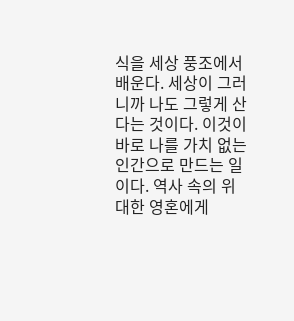식을 세상 풍조에서 배운다. 세상이 그러니까 나도 그렇게 산다는 것이다. 이것이 바로 나를 가치 없는 인간으로 만드는 일이다. 역사 속의 위대한 영혼에게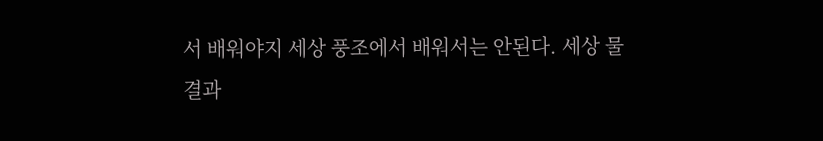서 배워야지 세상 풍조에서 배워서는 안된다. 세상 물결과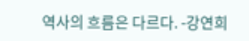역사의 흐름은 다르다. -강연희